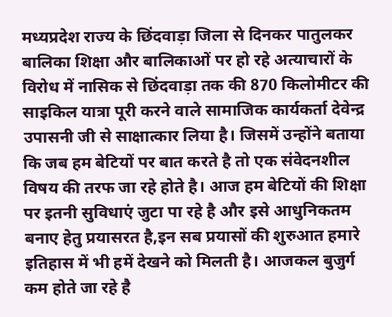मध्यप्रदेश राज्य के छिंदवाड़ा जिला से दिनकर पातुलकर बालिका शिक्षा और बालिकाओं पर हो रहे अत्याचारों के विरोध में नासिक से छिंदवाड़ा तक की 870 किलोमीटर की साइकिल यात्रा पूरी करने वाले सामाजिक कार्यकर्ता देवेन्द्र उपासनी जी से साक्षात्कार लिया है। जिसमें उन्होंने बताया कि जब हम बेटियों पर बात करते है तो एक संवेदनशील विषय की तरफ जा रहे होते है। आज हम बेटियों की शिक्षा पर इतनी सुविधाएं जुटा पा रहे है और इसे आधुनिकतम बनाए हेतु प्रयासरत है,इन सब प्रयासों की शुरुआत हमारे इतिहास में भी हमें देखने को मिलती है। आजकल बुजुर्ग कम होते जा रहे है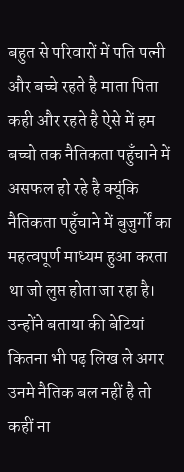बहुत से परिवारों में पति पत्नी और बच्चे रहते है माता पिता कही और रहते है ऐसे में हम बच्चो तक नैतिकता पहुँचाने में असफल हो रहे है क्यूंकि नैतिकता पहुँचाने में बुजुर्गों का महत्वपूर्ण माध्यम हुआ करता था जो लुप्त होता जा रहा है। उन्होंने बताया की बेटियां कितना भी पढ़ लिख ले अगर उनमे नैतिक बल नहीं है तो कहीं ना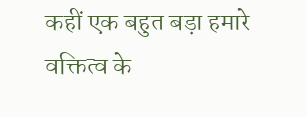कहीं एक बहुत बड़ा हमारे वक्तित्व के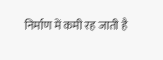निर्माण में कमी रह जाती है